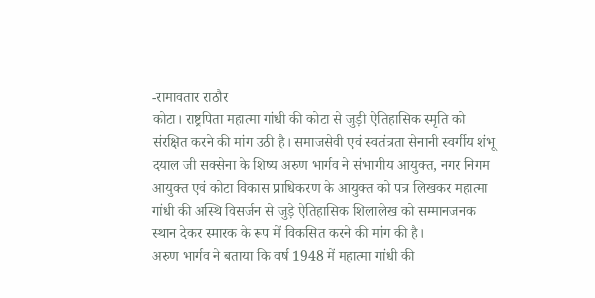-रामावतार राठौर
कोटा। राष्ट्रपिता महात्मा गांधी की कोटा से जुड़ी ऐतिहासिक स्मृति को संरक्षित करने की मांग उठी है। समाजसेवी एवं स्वतंत्रता सेनानी स्वर्गीय शंभू दयाल जी सक्सेना के शिष्य अरुण भार्गव ने संभागीय आयुक्त, नगर निगम आयुक्त एवं कोटा विकास प्राधिकरण के आयुक्त को पत्र लिखकर महात्मा गांधी की अस्थि विसर्जन से जुड़े ऐतिहासिक शिलालेख को सम्मानजनक स्थान देकर स्मारक के रूप में विकसित करने की मांग की है।
अरुण भार्गव ने बताया कि वर्ष 1948 में महात्मा गांधी की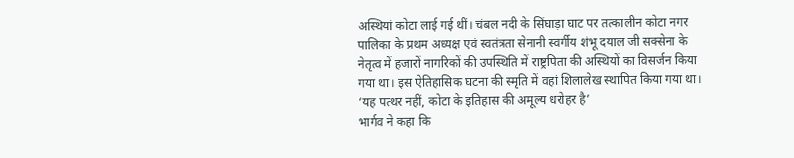अस्थियां कोटा लाई गई थीं। चंबल नदी के सिंघाड़ा घाट पर तत्कालीन कोटा नगर पालिका के प्रथम अध्यक्ष एवं स्वतंत्रता सेनानी स्वर्गीय शंभू दयाल जी सक्सेना के नेतृत्व में हजारों नागरिकों की उपस्थिति में राष्ट्रपिता की अस्थियों का विसर्जन किया गया था। इस ऐतिहासिक घटना की स्मृति में वहां शिलालेख स्थापित किया गया था।
‘यह पत्थर नहीं, कोटा के इतिहास की अमूल्य धरोहर है’
भार्गव ने कहा कि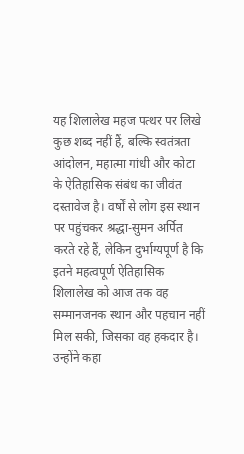यह शिलालेख महज पत्थर पर लिखे कुछ शब्द नहीं हैं, बल्कि स्वतंत्रता आंदोलन, महात्मा गांधी और कोटा के ऐतिहासिक संबंध का जीवंत दस्तावेज है। वर्षों से लोग इस स्थान पर पहुंचकर श्रद्धा-सुमन अर्पित करते रहे हैं, लेकिन दुर्भाग्यपूर्ण है कि इतने महत्वपूर्ण ऐतिहासिक शिलालेख को आज तक वह सम्मानजनक स्थान और पहचान नहीं मिल सकी, जिसका वह हकदार है।
उन्होंने कहा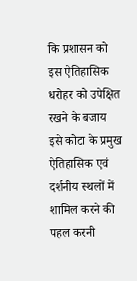कि प्रशासन को इस ऐतिहासिक धरोहर को उपेक्षित रखने के बजाय इसे कोटा के प्रमुख ऐतिहासिक एवं दर्शनीय स्थलों में शामिल करने की पहल करनी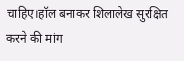चाहिए।हॉल बनाकर शिलालेख सुरक्षित करने की मांग